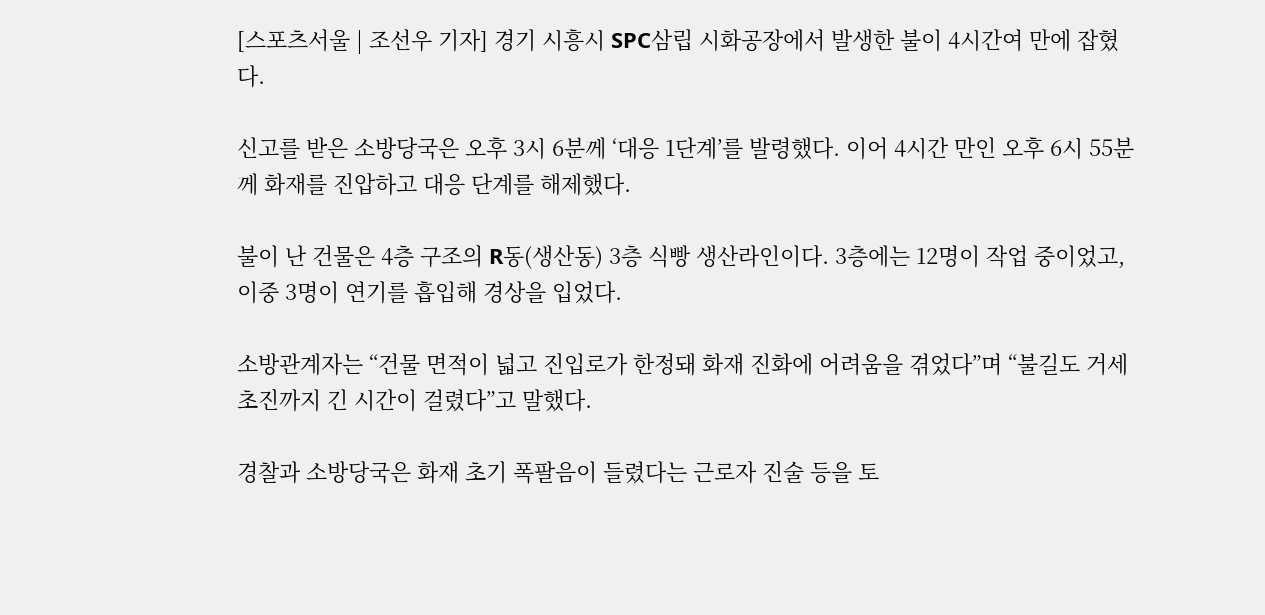[스포츠서울 | 조선우 기자] 경기 시흥시 SPC삼립 시화공장에서 발생한 불이 4시간여 만에 잡혔다.

신고를 받은 소방당국은 오후 3시 6분께 ‘대응 1단계’를 발령했다. 이어 4시간 만인 오후 6시 55분께 화재를 진압하고 대응 단계를 해제했다.

불이 난 건물은 4층 구조의 R동(생산동) 3층 식빵 생산라인이다. 3층에는 12명이 작업 중이었고, 이중 3명이 연기를 흡입해 경상을 입었다.

소방관계자는 “건물 면적이 넓고 진입로가 한정돼 화재 진화에 어려움을 겪었다”며 “불길도 거세 초진까지 긴 시간이 걸렸다”고 말했다.

경찰과 소방당국은 화재 초기 폭팔음이 들렸다는 근로자 진술 등을 토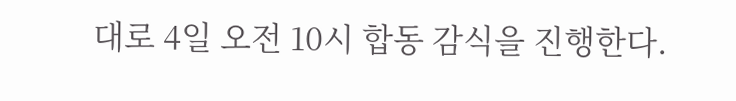대로 4일 오전 10시 합동 감식을 진행한다.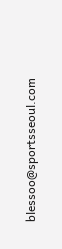blessoo@sportsseoul.com